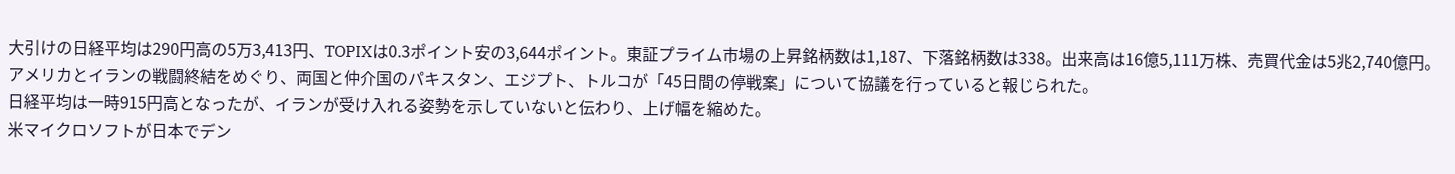大引けの日経平均は290円高の5万3,413円、TOPIXは0.3ポイント安の3,644ポイント。東証プライム市場の上昇銘柄数は1,187、下落銘柄数は338。出来高は16億5,111万株、売買代金は5兆2,740億円。
アメリカとイランの戦闘終結をめぐり、両国と仲介国のパキスタン、エジプト、トルコが「45日間の停戦案」について協議を行っていると報じられた。
日経平均は一時915円高となったが、イランが受け入れる姿勢を示していないと伝わり、上げ幅を縮めた。
米マイクロソフトが日本でデン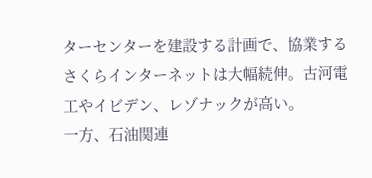ターセンターを建設する計画で、協業するさくらインターネットは大幅続伸。古河電工やイビデン、レゾナックが高い。
一方、石油関連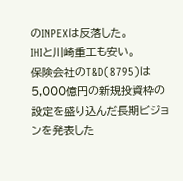のINPEXは反落した。
IHIと川崎重工も安い。
保険会社のT&D(8795)は5,000億円の新規投資枠の設定を盛り込んだ長期ビジョンを発表した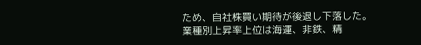ため、自社株買い期待が後退し下落した。
業種別上昇率上位は海運、非鉄、精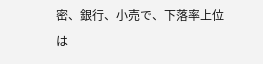密、銀行、小売で、下落率上位は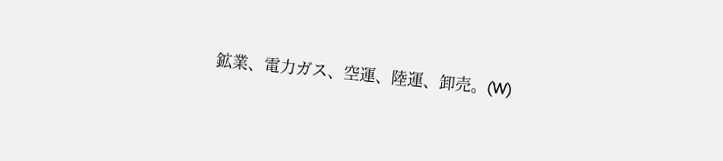鉱業、電力ガス、空運、陸運、卸売。(W)